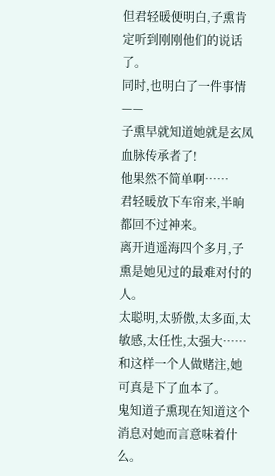但君轻暖便明白,子熏肯定听到刚刚他们的说话了。
同时,也明白了一件事情——
子熏早就知道她就是玄凤血脉传承者了!
他果然不简单啊……
君轻暖放下车帘来,半晌都回不过神来。
离开逍遥海四个多月,子熏是她见过的最难对付的人。
太聪明,太骄傲,太多面,太敏感,太任性,太强大……
和这样一个人做赌注,她可真是下了血本了。
鬼知道子熏现在知道这个消息对她而言意味着什么。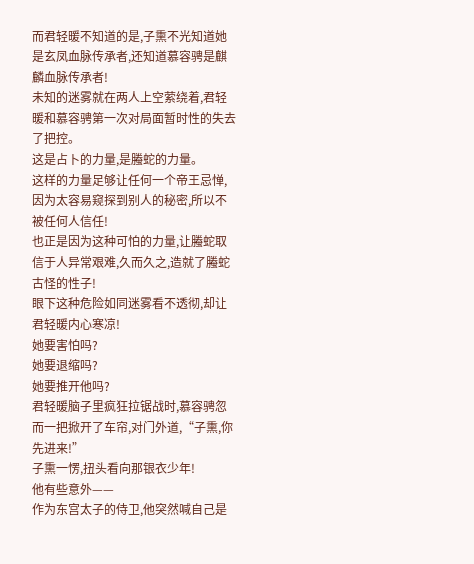而君轻暖不知道的是,子熏不光知道她是玄凤血脉传承者,还知道慕容骋是麒麟血脉传承者!
未知的迷雾就在两人上空萦绕着,君轻暖和慕容骋第一次对局面暂时性的失去了把控。
这是占卜的力量,是螣蛇的力量。
这样的力量足够让任何一个帝王忌惮,因为太容易窥探到别人的秘密,所以不被任何人信任!
也正是因为这种可怕的力量,让螣蛇取信于人异常艰难,久而久之,造就了螣蛇古怪的性子!
眼下这种危险如同迷雾看不透彻,却让君轻暖内心寒凉!
她要害怕吗?
她要退缩吗?
她要推开他吗?
君轻暖脑子里疯狂拉锯战时,慕容骋忽而一把掀开了车帘,对门外道,“子熏,你先进来!”
子熏一愣,扭头看向那银衣少年!
他有些意外——
作为东宫太子的侍卫,他突然喊自己是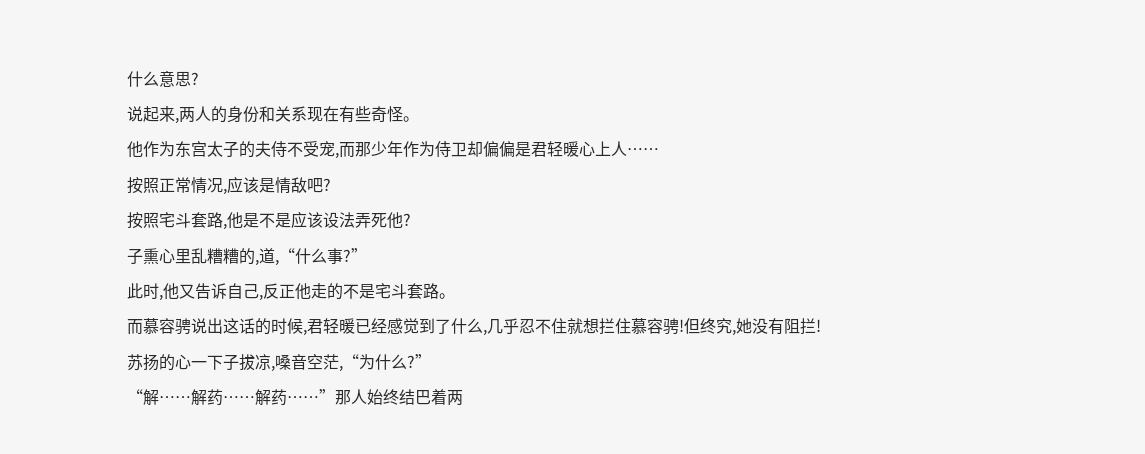什么意思?
说起来,两人的身份和关系现在有些奇怪。
他作为东宫太子的夫侍不受宠,而那少年作为侍卫却偏偏是君轻暖心上人……
按照正常情况,应该是情敌吧?
按照宅斗套路,他是不是应该设法弄死他?
子熏心里乱糟糟的,道,“什么事?”
此时,他又告诉自己,反正他走的不是宅斗套路。
而慕容骋说出这话的时候,君轻暖已经感觉到了什么,几乎忍不住就想拦住慕容骋!但终究,她没有阻拦!
苏扬的心一下子拔凉,嗓音空茫,“为什么?”
“解……解药……解药……”那人始终结巴着两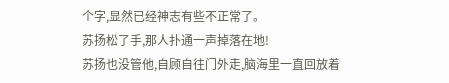个字,显然已经神志有些不正常了。
苏扬松了手,那人扑通一声掉落在地!
苏扬也没管他,自顾自往门外走,脑海里一直回放着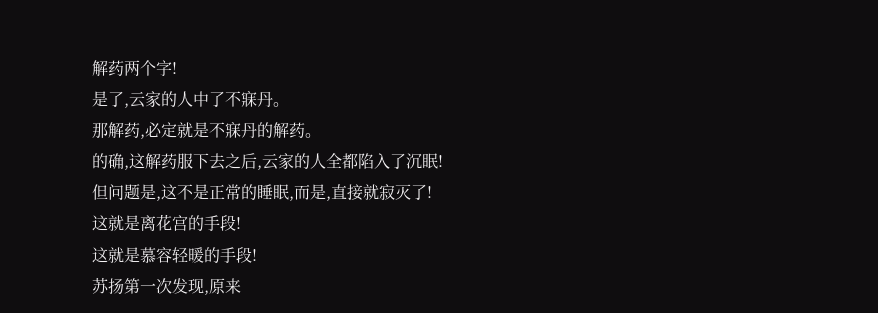解药两个字!
是了,云家的人中了不寐丹。
那解药,必定就是不寐丹的解药。
的确,这解药服下去之后,云家的人全都陷入了沉眠!
但问题是,这不是正常的睡眠,而是,直接就寂灭了!
这就是离花宫的手段!
这就是慕容轻暖的手段!
苏扬第一次发现,原来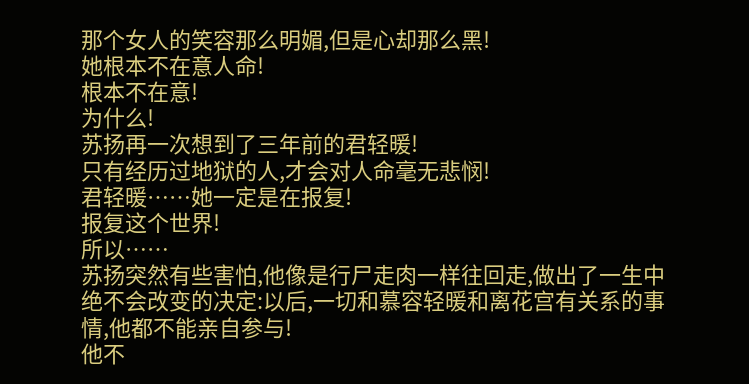那个女人的笑容那么明媚,但是心却那么黑!
她根本不在意人命!
根本不在意!
为什么!
苏扬再一次想到了三年前的君轻暖!
只有经历过地狱的人,才会对人命毫无悲悯!
君轻暖……她一定是在报复!
报复这个世界!
所以……
苏扬突然有些害怕,他像是行尸走肉一样往回走,做出了一生中绝不会改变的决定:以后,一切和慕容轻暖和离花宫有关系的事情,他都不能亲自参与!
他不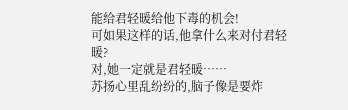能给君轻暖给他下毒的机会!
可如果这样的话,他拿什么来对付君轻暖?
对,她一定就是君轻暖……
苏扬心里乱纷纷的,脑子像是要炸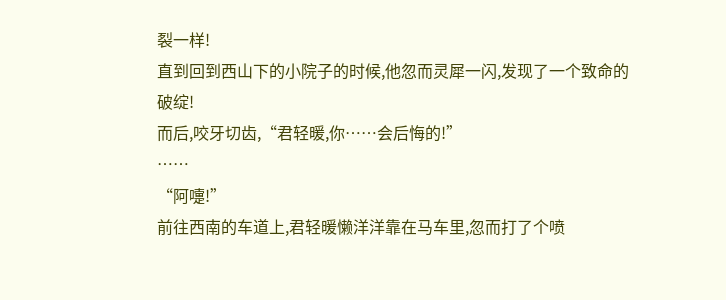裂一样!
直到回到西山下的小院子的时候,他忽而灵犀一闪,发现了一个致命的破绽!
而后,咬牙切齿,“君轻暖,你……会后悔的!”
……
“阿嚏!”
前往西南的车道上,君轻暖懒洋洋靠在马车里,忽而打了个喷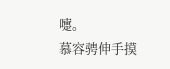嚏。
慕容骋伸手摸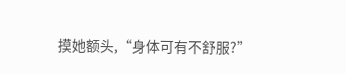摸她额头,“身体可有不舒服?”